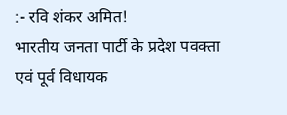:- रवि शंकर अमित!
भारतीय जनता पार्टी के प्रदेश पवक्ता एवं पूर्व विधायक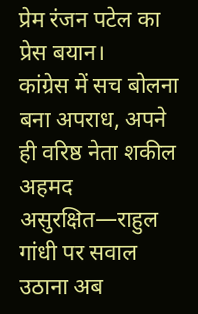प्रेम रंजन पटेल का प्रेस बयान।
कांग्रेस में सच बोलना बना अपराध, अपने ही वरिष्ठ नेता शकील अहमद असुरक्षित—राहुल गांधी पर सवाल उठाना अब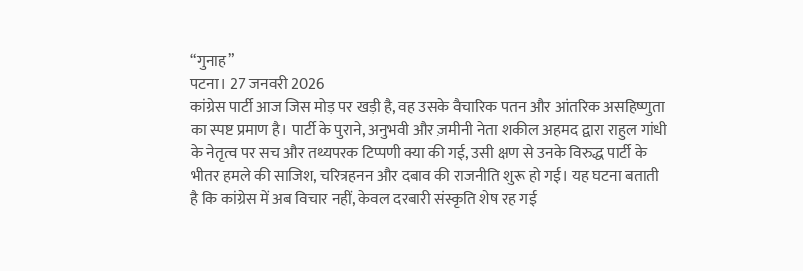“गुनाह”
पटना। 27 जनवरी 2026
कांग्रेस पार्टी आज जिस मोड़ पर खड़ी है, वह उसके वैचारिक पतन और आंतरिक असहिष्णुता का स्पष्ट प्रमाण है। पार्टी के पुराने, अनुभवी और ज़मीनी नेता शकील अहमद द्वारा राहुल गांधी के नेतृत्व पर सच और तथ्यपरक टिप्पणी क्या की गई, उसी क्षण से उनके विरुद्ध पार्टी के भीतर हमले की साजिश, चरित्रहनन और दबाव की राजनीति शुरू हो गई। यह घटना बताती है कि कांग्रेस में अब विचार नहीं, केवल दरबारी संस्कृति शेष रह गई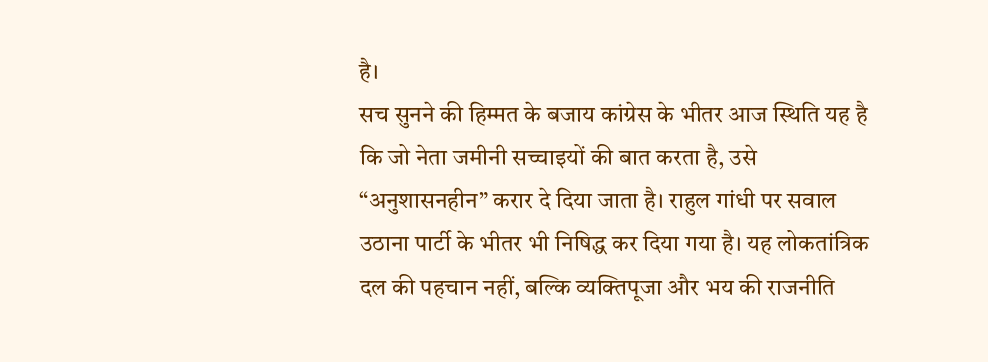है।
सच सुनने की हिम्मत के बजाय कांग्रेस के भीतर आज स्थिति यह है कि जो नेता जमीनी सच्चाइयों की बात करता है, उसे “अनुशासनहीन” करार दे दिया जाता है। राहुल गांधी पर सवाल उठाना पार्टी के भीतर भी निषिद्ध कर दिया गया है। यह लोकतांत्रिक दल की पहचान नहीं, बल्कि व्यक्तिपूजा और भय की राजनीति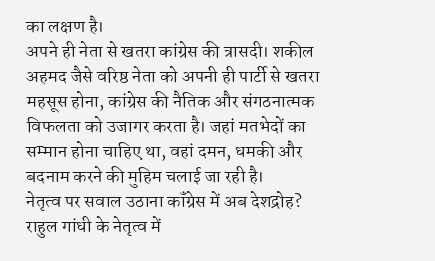का लक्षण है।
अपने ही नेता से खतरा कांग्रेस की त्रासदी। शकील अहमद जैसे वरिष्ठ नेता को अपनी ही पार्टी से खतरा महसूस होना, कांग्रेस की नैतिक और संगठनात्मक विफलता को उजागर करता है। जहां मतभेदों का सम्मान होना चाहिए था, वहां दमन, धमकी और बदनाम करने की मुहिम चलाई जा रही है।
नेतृत्व पर सवाल उठाना कॉंग्रेस में अब देशद्रोह? राहुल गांधी के नेतृत्व में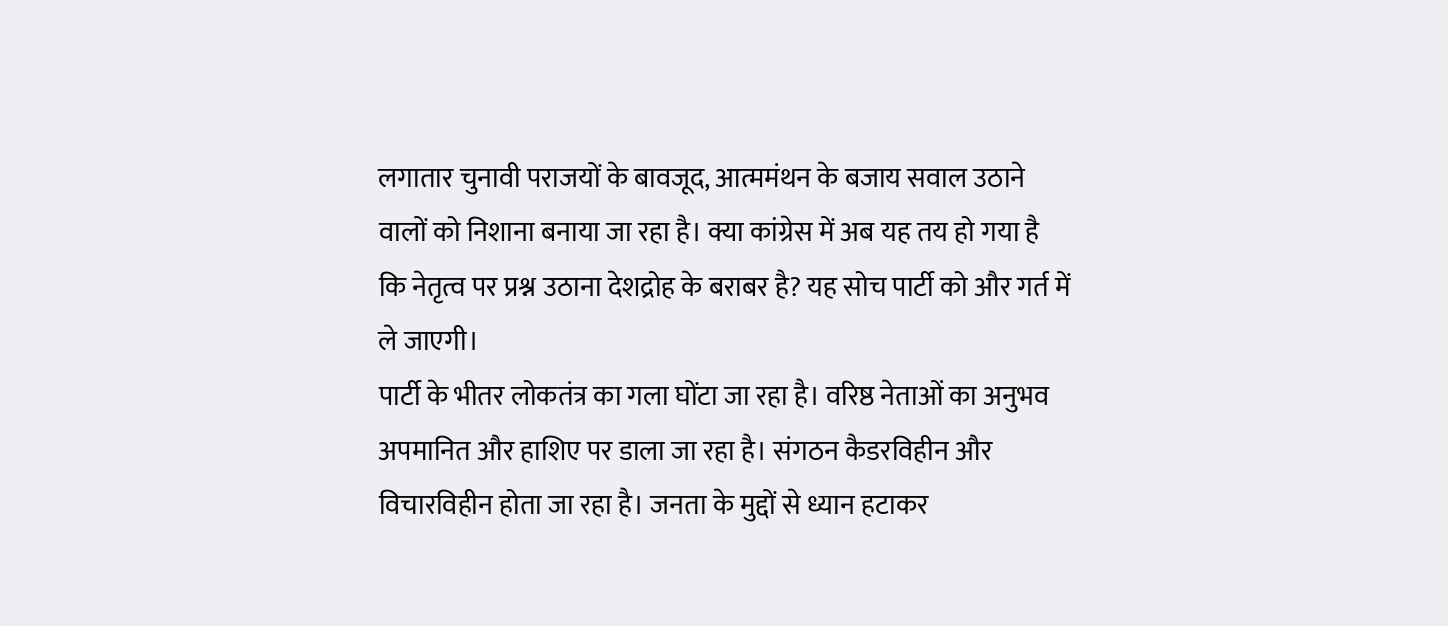लगातार चुनावी पराजयों के बावजूद, आत्ममंथन के बजाय सवाल उठाने वालों को निशाना बनाया जा रहा है। क्या कांग्रेस में अब यह तय हो गया है कि नेतृत्व पर प्रश्न उठाना देशद्रोह के बराबर है? यह सोच पार्टी को और गर्त में ले जाएगी।
पार्टी के भीतर लोकतंत्र का गला घोंटा जा रहा है। वरिष्ठ नेताओं का अनुभव अपमानित और हाशिए पर डाला जा रहा है। संगठन कैडरविहीन और विचारविहीन होता जा रहा है। जनता के मुद्दों से ध्यान हटाकर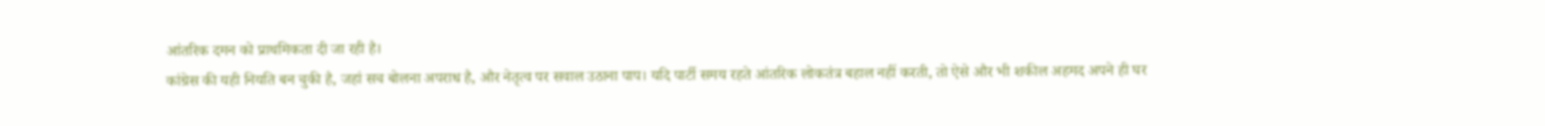आंतरिक दमन को प्राथमिकता दी जा रही है।
कांग्रेस की यही नियति बन चुकी है, जहां सच बोलना अपराध है, और नेतृत्व पर सवाल उठाना पाप। यदि पार्टी समय रहते आंतरिक लोकतंत्र बहाल नहीं करती, तो ऐसे और भी शकील अहमद अपने ही घर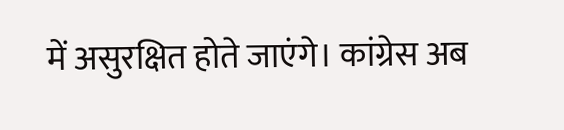में असुरक्षित होते जाएंगे। कांग्रेस अब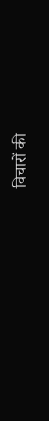विचारों की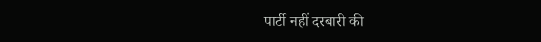पार्टी नहीं दरबारी की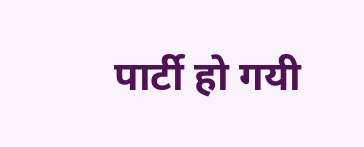पार्टी हो गयी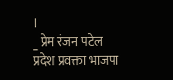।
_ प्रेम रंजन पटेल
प्रदेश प्रवक्ता भाजपा